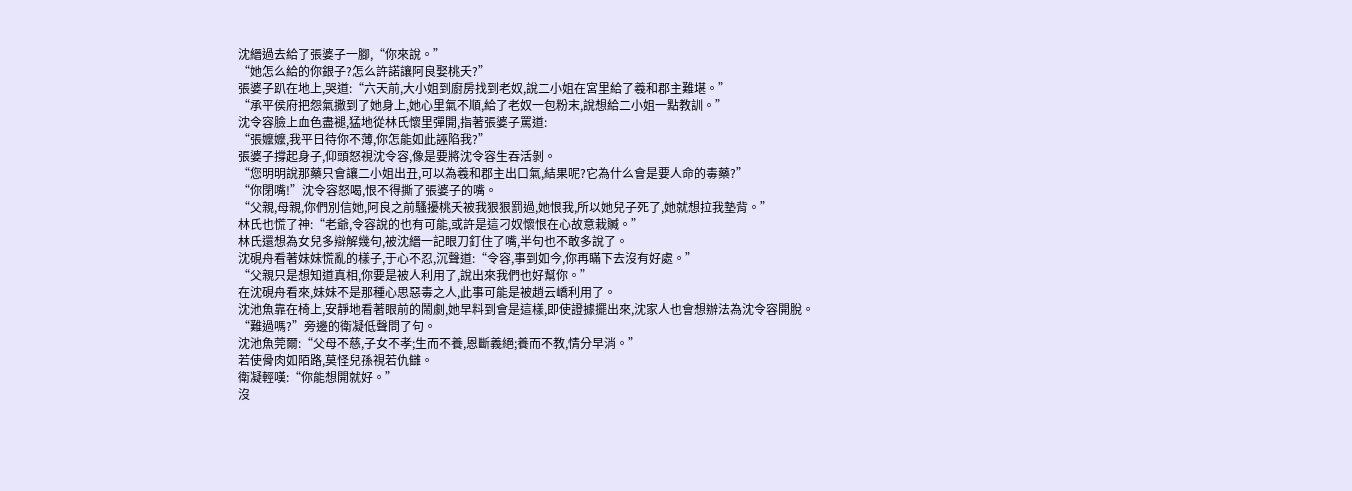沈縉過去給了張婆子一腳,“你來說。”
“她怎么給的你銀子?怎么許諾讓阿良娶桃夭?”
張婆子趴在地上,哭道:“六天前,大小姐到廚房找到老奴,說二小姐在宮里給了羲和郡主難堪。”
“承平侯府把怨氣撒到了她身上,她心里氣不順,給了老奴一包粉末,說想給二小姐一點教訓。”
沈令容臉上血色盡褪,猛地從林氏懷里彈開,指著張婆子罵道:
“張嬤嬤,我平日待你不薄,你怎能如此誣陷我?”
張婆子撐起身子,仰頭怒視沈令容,像是要將沈令容生吞活剝。
“您明明說那藥只會讓二小姐出丑,可以為羲和郡主出口氣,結果呢?它為什么會是要人命的毒藥?”
“你閉嘴!”沈令容怒喝,恨不得撕了張婆子的嘴。
“父親,母親,你們別信她,阿良之前騷擾桃夭被我狠狠罰過,她恨我,所以她兒子死了,她就想拉我墊背。”
林氏也慌了神:“老爺,令容說的也有可能,或許是這刁奴懷恨在心故意栽贓。”
林氏還想為女兒多辯解幾句,被沈縉一記眼刀釘住了嘴,半句也不敢多說了。
沈硯舟看著妹妹慌亂的樣子,于心不忍,沉聲道:“令容,事到如今,你再瞞下去沒有好處。”
“父親只是想知道真相,你要是被人利用了,說出來我們也好幫你。”
在沈硯舟看來,妹妹不是那種心思惡毒之人,此事可能是被趙云嶠利用了。
沈池魚靠在椅上,安靜地看著眼前的鬧劇,她早料到會是這樣,即使證據擺出來,沈家人也會想辦法為沈令容開脫。
“難過嗎?”旁邊的衛凝低聲問了句。
沈池魚莞爾:“父母不慈,子女不孝;生而不養,恩斷義絕;養而不教,情分早消。”
若使骨肉如陌路,莫怪兒孫視若仇讎。
衛凝輕嘆:“你能想開就好。”
沒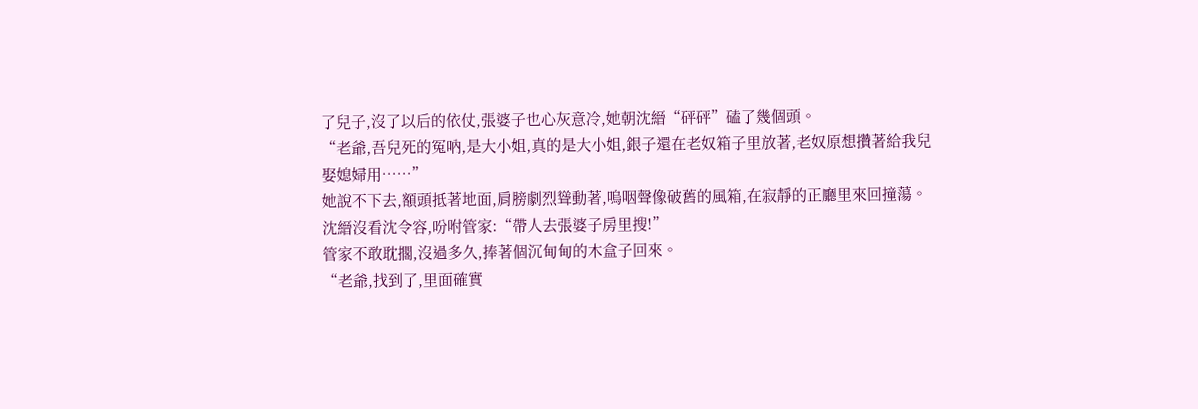了兒子,沒了以后的依仗,張婆子也心灰意冷,她朝沈縉“砰砰”磕了幾個頭。
“老爺,吾兒死的冤吶,是大小姐,真的是大小姐,銀子還在老奴箱子里放著,老奴原想攢著給我兒娶媳婦用……”
她說不下去,額頭抵著地面,肩膀劇烈聳動著,嗚咽聲像破舊的風箱,在寂靜的正廳里來回撞蕩。
沈縉沒看沈令容,吩咐管家:“帶人去張婆子房里搜!”
管家不敢耽擱,沒過多久,捧著個沉甸甸的木盒子回來。
“老爺,找到了,里面確實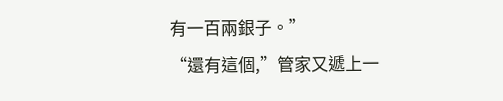有一百兩銀子。”
“還有這個,”管家又遞上一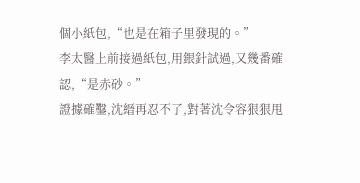個小紙包,“也是在箱子里發現的。”
李太醫上前接過紙包,用銀針試過,又幾番確認,“是赤砂。”
證據確鑿,沈縉再忍不了,對著沈令容狠狠甩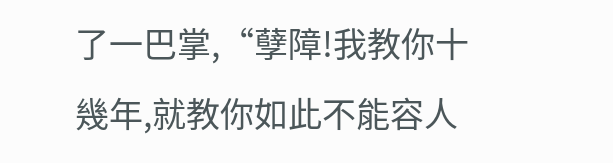了一巴掌,“孽障!我教你十幾年,就教你如此不能容人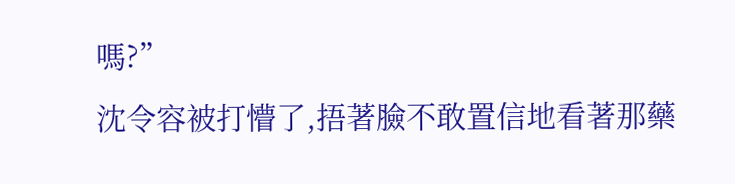嗎?”
沈令容被打懵了,捂著臉不敢置信地看著那藥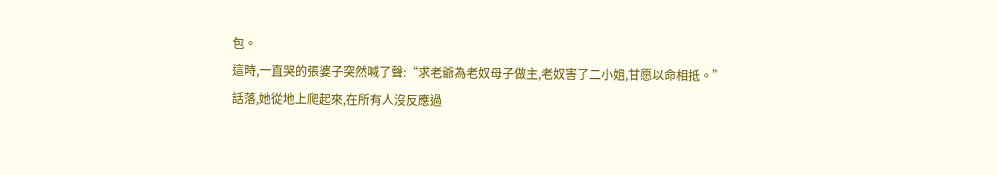包。
這時,一直哭的張婆子突然喊了聲:“求老爺為老奴母子做主,老奴害了二小姐,甘愿以命相抵。”
話落,她從地上爬起來,在所有人沒反應過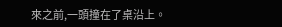來之前,一頭撞在了桌沿上。